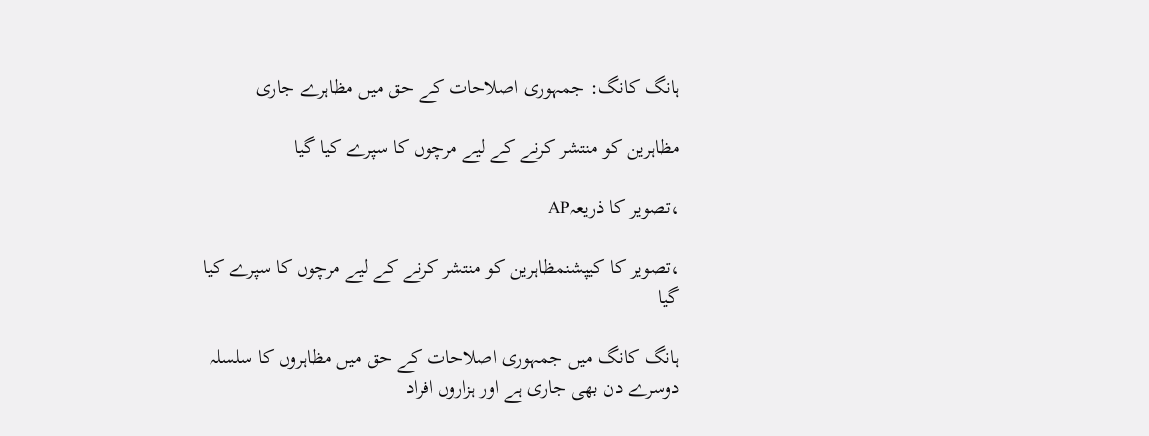ہانگ کانگ: جمہوری اصلاحات کے حق میں مظاہرے جاری

مظاہرین کو منتشر کرنے کے لیے مرچوں کا سپرے کیا گیا

،تصویر کا ذریعہAP

،تصویر کا کیپشنمظاہرین کو منتشر کرنے کے لیے مرچوں کا سپرے کیا گیا

ہانگ کانگ میں جمہوری اصلاحات کے حق میں مظاہروں کا سلسلہ دوسرے دن بھی جاری ہے اور ہزاروں افراد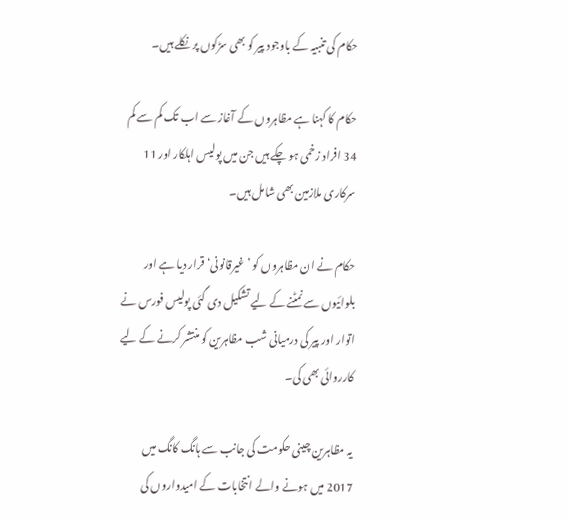حکام کی تنبیہ کے باوجود پیر کو بھی سڑکوں پر نکلے ہیں۔

حکام کا کہنا ہے مظاہروں کے آغاز سے اب تک کم سے کم 34 افراد زخمی ہو چکے ہیں جن میں پولیس اہلکار اور 11 سرکاری ملازمین بھی شامل ہیں۔

حکام نے ان مظاہروں کو ’غیرقانونی‘ قرار دیا ہے اور بلوائیوں سے نمٹنے کے لیے تشکیل دی گئی پولیس فورس نے اتوار اور پیر کی درمیانی شب مظاہرین کو منتشر کرنے کے لیے کارروائی بھی کی۔

یہ مظاہرین چینی حکومت کی جانب سے ہانگ کانگ میں 2017 میں ہونے والے انتخابات کے امیدواروں کی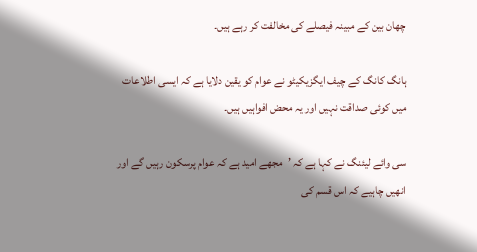چھان بین کے مبینہ فیصلے کی مخالفت کر رہے ہیں۔

ہانگ کانگ کے چیف ایگزیکیٹو نے عوام کو یقین دلایا ہے کہ ایسی اطلاعات میں کوئی صداقت نہیں اور یہ محض افواہیں ہیں۔

سی وائے لیئنگ نے کہا ہے کہ ’مجھے امید ہے کہ عوام پرسکون رہیں گے اور انھیں چاہیے کہ اس قسم کی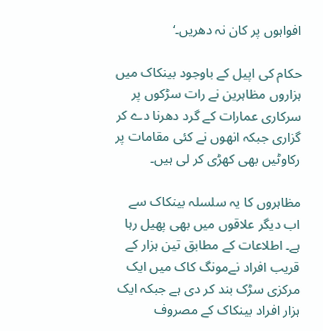افواہوں پر کان نہ دھریں۔‘

حکام کی اپیل کے باوجود بینکاک میں ہزاروں مظاہرین نے رات سڑکوں پر سرکاری عمارات کے گرد دھرنا دے کر گزاری جبکہ انھوں نے کئی مقامات پر رکاوٹیں بھی کھڑی کر لی ہیں۔

مظاہروں کا یہ سلسلہ بینکاک سے اب دیگر علاقوں میں بھی پھیل رہا ہے۔ اطلاعات کے مطابق تین ہزار کے قریب افراد نےمونگ کاک میں ایک مرکزی سڑک بند کر دی ہے جبکہ ایک ہزار افراد بینکاک کے مصروف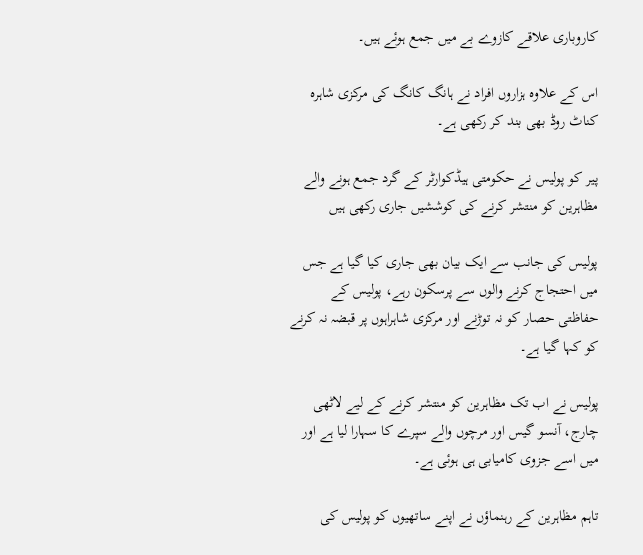کاروباری علاقے کازوے بے میں جمع ہوئے ہیں۔

اس کے علاوہ ہزاروں افراد نے ہانگ کانگ کی مرکزی شاہرہ کناٹ روڈ بھی بند کر رکھی ہے۔

پیر کو پولیس نے حکومتی ہیڈکوارٹر کے گرد جمع ہونے والے مظاہرین کو منتشر کرنے کی کوششیں جاری رکھی ہیں

پولیس کی جانب سے ایک بیان بھی جاری کیا گیا ہے جس میں احتجاج کرنے والوں سے پرسکون رہے، پولیس کے حفاظتی حصار کو نہ توڑنے اور مرکزی شاہراہوں پر قبضہ نہ کرنے کو کہا گیا ہے۔

پولیس نے اب تک مظاہرین کو منتشر کرنے کے لیے لاٹھی چارج، آنسو گیس اور مرچوں والے سپرے کا سہارا لیا ہے اور میں اسے جزوی کامیابی ہی ہوئی ہے۔

تاہم مظاہرین کے رہنماؤں نے اپنے ساتھیوں کو پولیس کی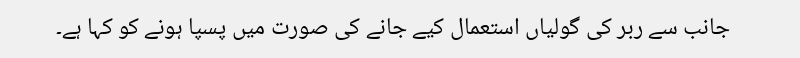جانب سے ربر کی گولیاں استعمال کیے جانے کی صورت میں پسپا ہونے کو کہا ہے۔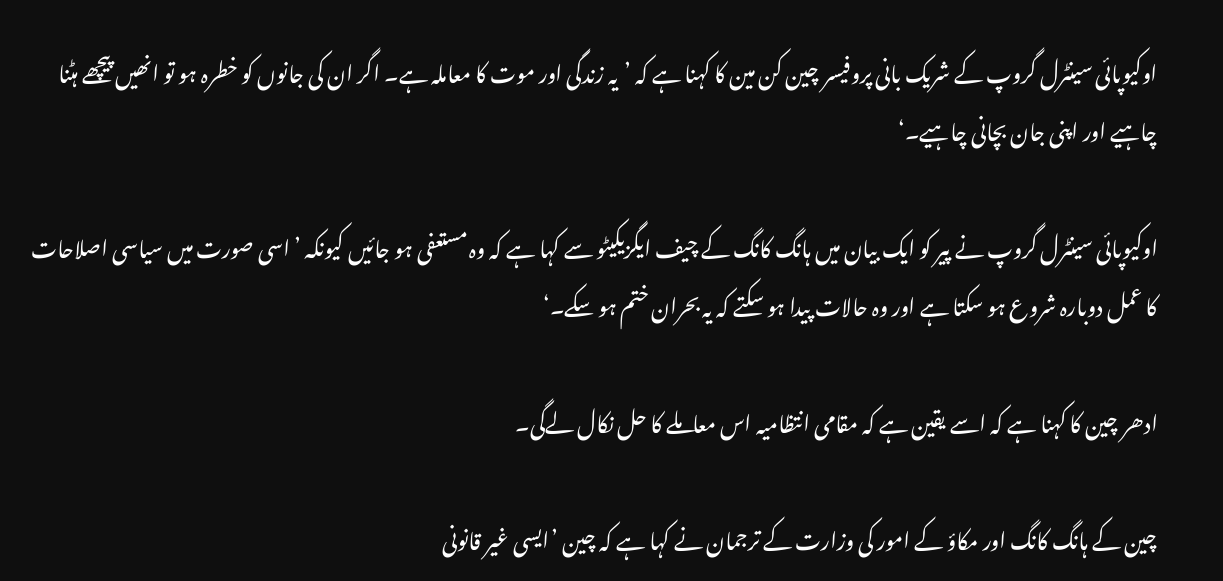اوکیوپائی سینٹرل گروپ کے شریک بانی پروفیسر چین کن مین کا کہنا ہے کہ ’یہ زندگی اور موت کا معاملہ ہے۔ اگر ان کی جانوں کو خطرہ ہو تو انھیں پیچھے ہٹنا چاہیے اور اپنی جان بچانی چاہیے۔‘

اوکیوپائی سینٹرل گروپ نے پیر کو ایک بیان میں ہانگ کانگ کے چیف ایگزیکیٹو سے کہا ہے کہ وہ مستعفی ہو جائیں کیونکہ ’اسی صورت میں سیاسی اصلاحات کا عمل دوبارہ شروع ہو سکتا ہے اور وہ حالات پیدا ہو سکتے کہ یہ بحران ختم ہو سکے۔‘

ادھر چین کا کہنا ہے کہ اسے یقین ہے کہ مقامی انتظامیہ اس معاملے کا حل نکال لےگی۔

چین کے ہانگ کانگ اور مکاؤ کے امور کی وزارت کے ترجمان نے کہا ہے کہ چین ’ایسی غیر قانونی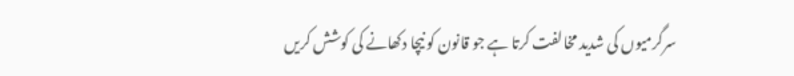سرگرمیوں کی شدید مخالفت کرتا ہے جو قانون کو نیچا دکھانے کی کوشش کریں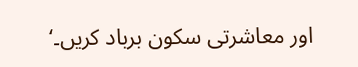اور معاشرتی سکون برباد کریں۔‘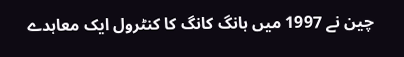چین نے 1997 میں ہانگ کانگ کا کنٹرول ایک معاہدے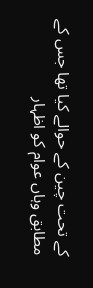کے تحت چین کے حوالے کیا تھا جس کے مطابق وہاں عوام کو اظہار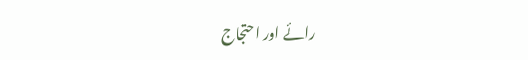رائے اور احتجاج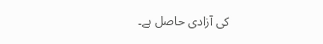کی آزادی حاصل ہے۔